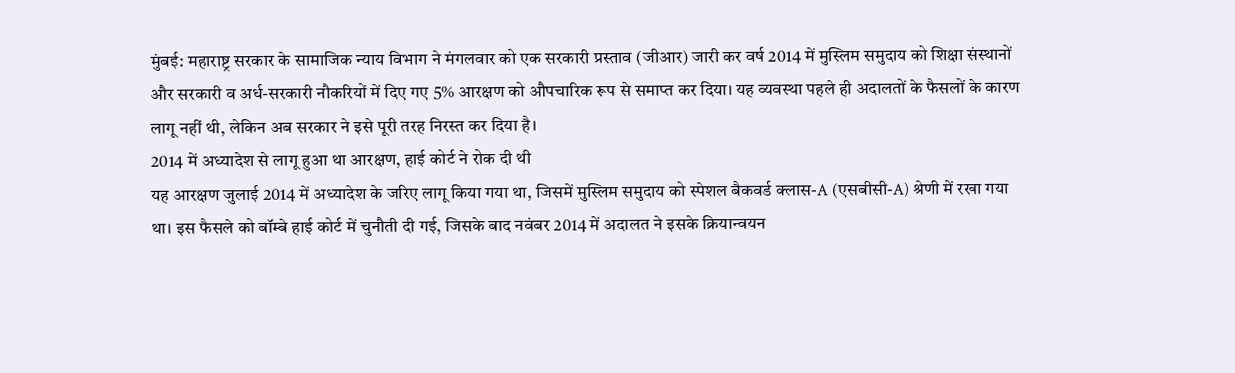मुंबई: महाराष्ट्र सरकार के सामाजिक न्याय विभाग ने मंगलवार को एक सरकारी प्रस्ताव (जीआर) जारी कर वर्ष 2014 में मुस्लिम समुदाय को शिक्षा संस्थानों और सरकारी व अर्ध-सरकारी नौकरियों में दिए गए 5% आरक्षण को औपचारिक रूप से समाप्त कर दिया। यह व्यवस्था पहले ही अदालतों के फैसलों के कारण लागू नहीं थी, लेकिन अब सरकार ने इसे पूरी तरह निरस्त कर दिया है।
2014 में अध्यादेश से लागू हुआ था आरक्षण, हाई कोर्ट ने रोक दी थी
यह आरक्षण जुलाई 2014 में अध्यादेश के जरिए लागू किया गया था, जिसमें मुस्लिम समुदाय को स्पेशल बैकवर्ड क्लास-A (एसबीसी-A) श्रेणी में रखा गया था। इस फैसले को बॉम्बे हाई कोर्ट में चुनौती दी गई, जिसके बाद नवंबर 2014 में अदालत ने इसके क्रियान्वयन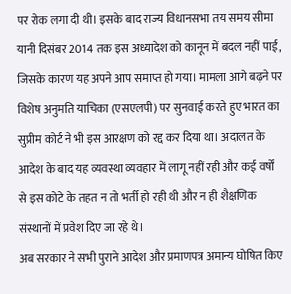पर रोक लगा दी थी। इसके बाद राज्य विधानसभा तय समय सीमा यानी दिसंबर 2014 तक इस अध्यादेश को कानून में बदल नहीं पाई, जिसके कारण यह अपने आप समाप्त हो गया। मामला आगे बढ़ने पर विशेष अनुमति याचिका (एसएलपी) पर सुनवाई करते हुए भारत का सुप्रीम कोर्ट ने भी इस आरक्षण को रद्द कर दिया था। अदालत के आदेश के बाद यह व्यवस्था व्यवहार में लागू नहीं रही और कई वर्षों से इस कोटे के तहत न तो भर्ती हो रही थी और न ही शैक्षणिक संस्थानों में प्रवेश दिए जा रहे थे।
अब सरकार ने सभी पुराने आदेश और प्रमाणपत्र अमान्य घोषित किए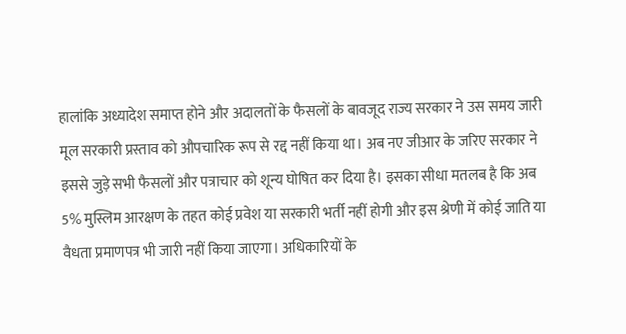हालांकि अध्यादेश समाप्त होने और अदालतों के फैसलों के बावजूद राज्य सरकार ने उस समय जारी मूल सरकारी प्रस्ताव को औपचारिक रूप से रद्द नहीं किया था। अब नए जीआर के जरिए सरकार ने इससे जुड़े सभी फैसलों और पत्राचार को शून्य घोषित कर दिया है। इसका सीधा मतलब है कि अब 5% मुस्लिम आरक्षण के तहत कोई प्रवेश या सरकारी भर्ती नहीं होगी और इस श्रेणी में कोई जाति या वैधता प्रमाणपत्र भी जारी नहीं किया जाएगा। अधिकारियों के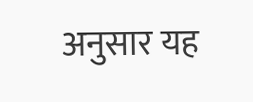अनुसार यह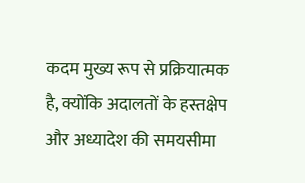कदम मुख्य रूप से प्रक्रियात्मक है, क्योंकि अदालतों के हस्तक्षेप और अध्यादेश की समयसीमा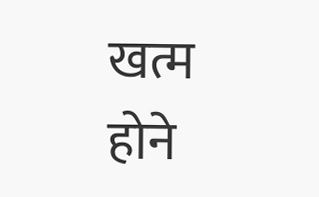खत्म होने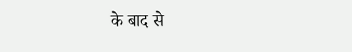के बाद से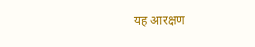यह आरक्षण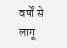वर्षों से लागू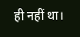ही नहीं था।